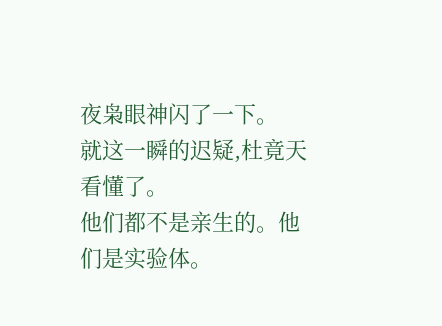夜枭眼神闪了一下。
就这一瞬的迟疑,杜竟天看懂了。
他们都不是亲生的。他们是实验体。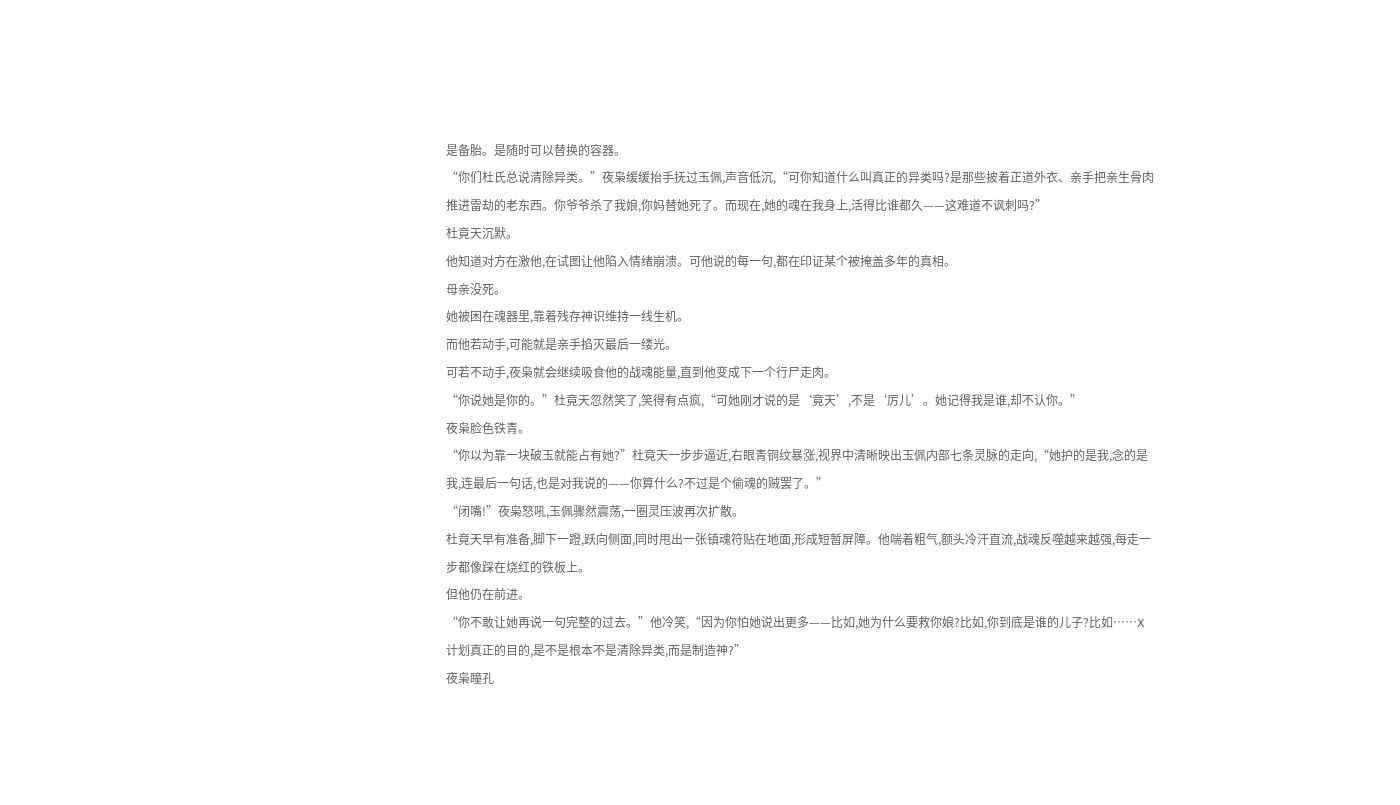是备胎。是随时可以替换的容器。
“你们杜氏总说清除异类。”夜枭缓缓抬手抚过玉佩,声音低沉,“可你知道什么叫真正的异类吗?是那些披着正道外衣、亲手把亲生骨肉推进雷劫的老东西。你爷爷杀了我娘,你妈替她死了。而现在,她的魂在我身上,活得比谁都久——这难道不讽刺吗?”
杜竟天沉默。
他知道对方在激他,在试图让他陷入情绪崩溃。可他说的每一句,都在印证某个被掩盖多年的真相。
母亲没死。
她被困在魂器里,靠着残存神识维持一线生机。
而他若动手,可能就是亲手掐灭最后一缕光。
可若不动手,夜枭就会继续吸食他的战魂能量,直到他变成下一个行尸走肉。
“你说她是你的。”杜竟天忽然笑了,笑得有点疯,“可她刚才说的是‘竟天’,不是‘厉儿’。她记得我是谁,却不认你。”
夜枭脸色铁青。
“你以为靠一块破玉就能占有她?”杜竟天一步步逼近,右眼青铜纹暴涨,视界中清晰映出玉佩内部七条灵脉的走向,“她护的是我,念的是我,连最后一句话,也是对我说的——你算什么?不过是个偷魂的贼罢了。”
“闭嘴!”夜枭怒吼,玉佩骤然震荡,一圈灵压波再次扩散。
杜竟天早有准备,脚下一蹬,跃向侧面,同时甩出一张镇魂符贴在地面,形成短暂屏障。他喘着粗气,额头冷汗直流,战魂反噬越来越强,每走一步都像踩在烧红的铁板上。
但他仍在前进。
“你不敢让她再说一句完整的过去。”他冷笑,“因为你怕她说出更多——比如,她为什么要救你娘?比如,你到底是谁的儿子?比如……X计划真正的目的,是不是根本不是清除异类,而是制造神?”
夜枭瞳孔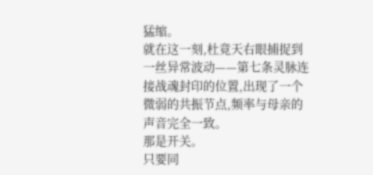猛缩。
就在这一刻,杜竟天右眼捕捉到一丝异常波动——第七条灵脉连接战魂封印的位置,出现了一个微弱的共振节点,频率与母亲的声音完全一致。
那是开关。
只要同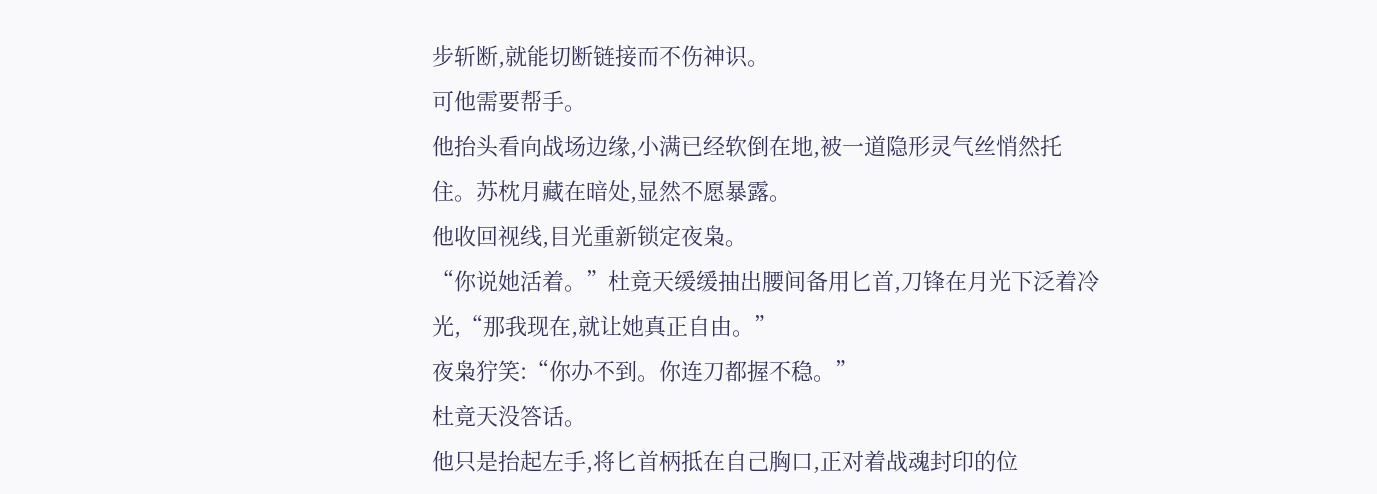步斩断,就能切断链接而不伤神识。
可他需要帮手。
他抬头看向战场边缘,小满已经软倒在地,被一道隐形灵气丝悄然托住。苏枕月藏在暗处,显然不愿暴露。
他收回视线,目光重新锁定夜枭。
“你说她活着。”杜竟天缓缓抽出腰间备用匕首,刀锋在月光下泛着冷光,“那我现在,就让她真正自由。”
夜枭狞笑:“你办不到。你连刀都握不稳。”
杜竟天没答话。
他只是抬起左手,将匕首柄抵在自己胸口,正对着战魂封印的位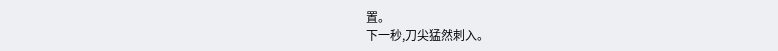置。
下一秒,刀尖猛然刺入。